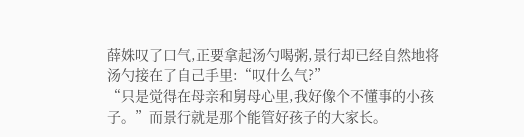薛姝叹了口气,正要拿起汤勺喝粥,景行却已经自然地将汤勺接在了自己手里:“叹什么气?”
“只是觉得在母亲和舅母心里,我好像个不懂事的小孩子。”而景行就是那个能管好孩子的大家长。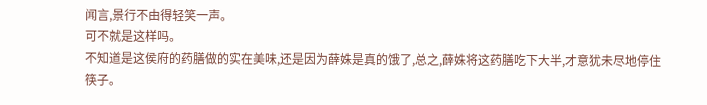闻言,景行不由得轻笑一声。
可不就是这样吗。
不知道是这侯府的药膳做的实在美味,还是因为薛姝是真的饿了,总之,薛姝将这药膳吃下大半,才意犹未尽地停住筷子。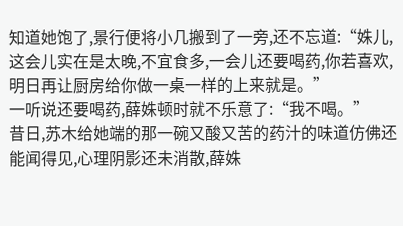知道她饱了,景行便将小几搬到了一旁,还不忘道:“姝儿,这会儿实在是太晚,不宜食多,一会儿还要喝药,你若喜欢,明日再让厨房给你做一桌一样的上来就是。”
一听说还要喝药,薛姝顿时就不乐意了:“我不喝。”
昔日,苏木给她端的那一碗又酸又苦的药汁的味道仿佛还能闻得见,心理阴影还未消散,薛姝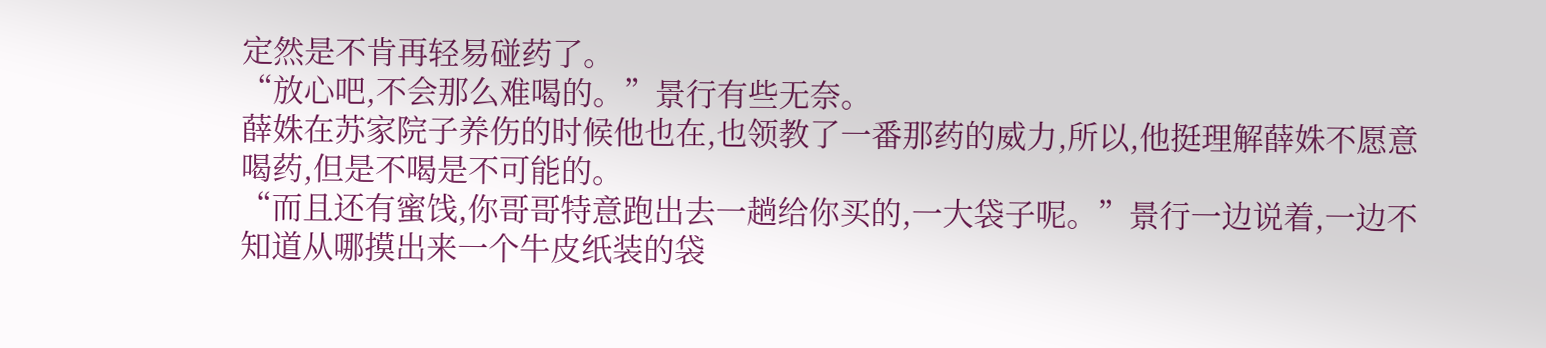定然是不肯再轻易碰药了。
“放心吧,不会那么难喝的。”景行有些无奈。
薛姝在苏家院子养伤的时候他也在,也领教了一番那药的威力,所以,他挺理解薛姝不愿意喝药,但是不喝是不可能的。
“而且还有蜜饯,你哥哥特意跑出去一趟给你买的,一大袋子呢。”景行一边说着,一边不知道从哪摸出来一个牛皮纸装的袋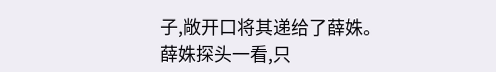子,敞开口将其递给了薛姝。
薛姝探头一看,只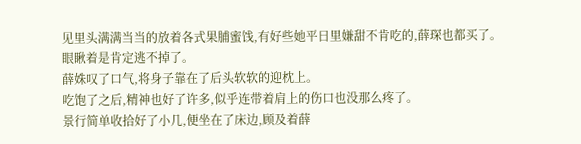见里头满满当当的放着各式果脯蜜饯,有好些她平日里嫌甜不肯吃的,薛琛也都买了。
眼瞅着是肯定逃不掉了。
薛姝叹了口气,将身子靠在了后头软软的迎枕上。
吃饱了之后,精神也好了许多,似乎连带着肩上的伤口也没那么疼了。
景行简单收拾好了小几,便坐在了床边,顾及着薛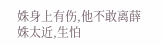姝身上有伤,他不敢离薛姝太近,生怕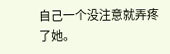自己一个没注意就弄疼了她。